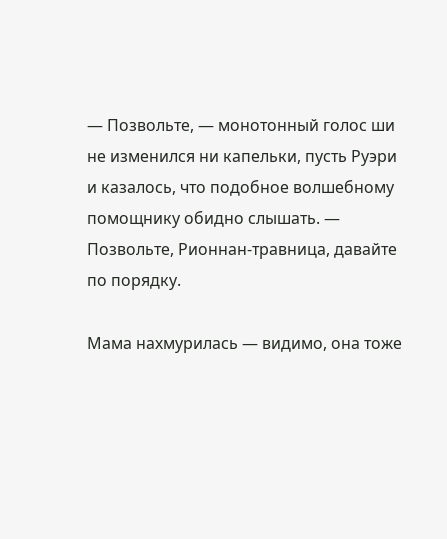— Позвольте, — монотонный голос ши не изменился ни капельки, пусть Руэри и казалось, что подобное волшебному помощнику обидно слышать. — Позвольте, Рионнан-травница, давайте по порядку.

Мама нахмурилась — видимо, она тоже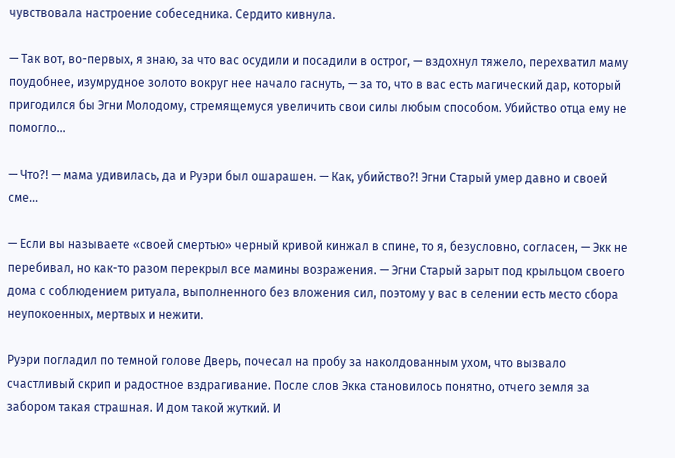чувствовала настроение собеседника. Сердито кивнула.

— Так вот, во-первых, я знаю, за что вас осудили и посадили в острог, — вздохнул тяжело, перехватил маму поудобнее, изумрудное золото вокруг нее начало гаснуть, — за то, что в вас есть магический дар, который пригодился бы Эгни Молодому, стремящемуся увеличить свои силы любым способом. Убийство отца ему не помогло…

— Что?! — мама удивилась, да и Руэри был ошарашен. — Как, убийство?! Эгни Старый умер давно и своей сме…

— Если вы называете «своей смертью» черный кривой кинжал в спине, то я, безусловно, согласен, — Экк не перебивал, но как-то разом перекрыл все мамины возражения. — Эгни Старый зарыт под крыльцом своего дома с соблюдением ритуала, выполненного без вложения сил, поэтому у вас в селении есть место сбора неупокоенных, мертвых и нежити.

Руэри погладил по темной голове Дверь, почесал на пробу за наколдованным ухом, что вызвало счастливый скрип и радостное вздрагивание. После слов Экка становилось понятно, отчего земля за забором такая страшная. И дом такой жуткий. И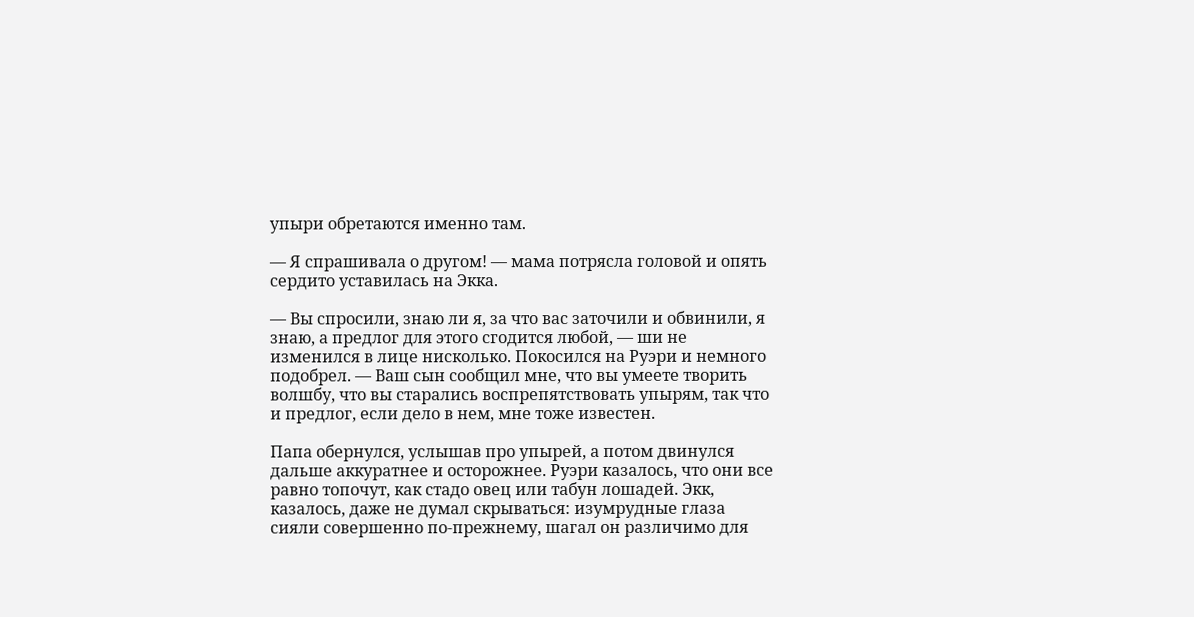упыри обретаются именно там.

— Я спрашивала о другом! — мама потрясла головой и опять сердито уставилась на Экка.

— Вы спросили, знаю ли я, за что вас заточили и обвинили, я знаю, а предлог для этого сгодится любой, — ши не изменился в лице нисколько. Покосился на Руэри и немного подобрел. — Ваш сын сообщил мне, что вы умеете творить волшбу, что вы старались воспрепятствовать упырям, так что и предлог, если дело в нем, мне тоже известен.

Папа обернулся, услышав про упырей, а потом двинулся дальше аккуратнее и осторожнее. Руэри казалось, что они все равно топочут, как стадо овец или табун лошадей. Экк, казалось, даже не думал скрываться: изумрудные глаза сияли совершенно по-прежнему, шагал он различимо для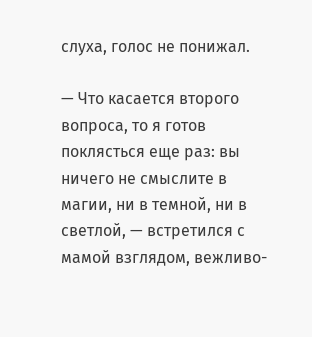слуха, голос не понижал.

— Что касается второго вопроса, то я готов поклясться еще раз: вы ничего не смыслите в магии, ни в темной, ни в светлой, — встретился с мамой взглядом, вежливо-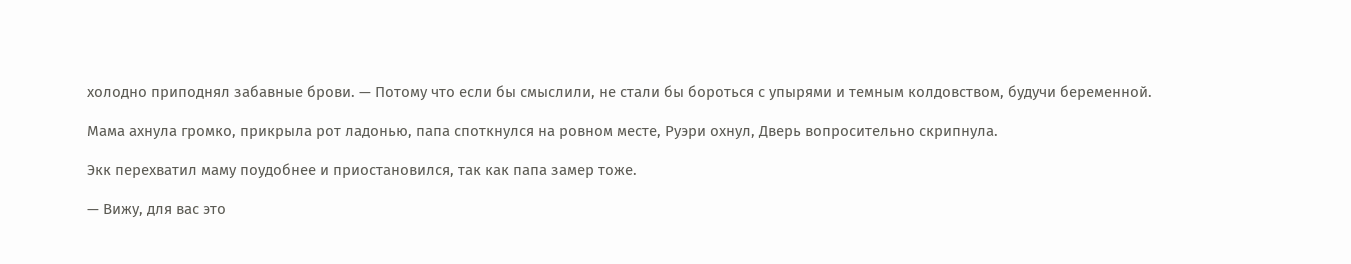холодно приподнял забавные брови. — Потому что если бы смыслили, не стали бы бороться с упырями и темным колдовством, будучи беременной.

Мама ахнула громко, прикрыла рот ладонью, папа споткнулся на ровном месте, Руэри охнул, Дверь вопросительно скрипнула.

Экк перехватил маму поудобнее и приостановился, так как папа замер тоже.

— Вижу, для вас это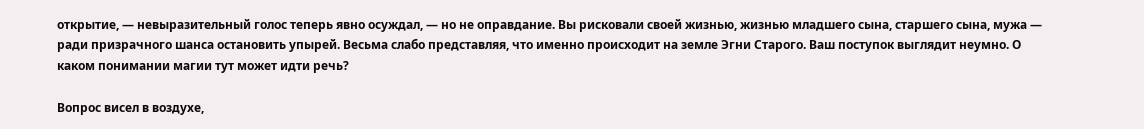открытие, — невыразительный голос теперь явно осуждал, — но не оправдание. Вы рисковали своей жизнью, жизнью младшего сына, старшего сына, мужа — ради призрачного шанса остановить упырей. Весьма слабо представляя, что именно происходит на земле Эгни Старого. Ваш поступок выглядит неумно. О каком понимании магии тут может идти речь?

Вопрос висел в воздухе,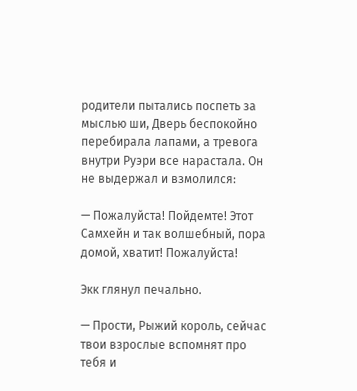родители пытались поспеть за мыслью ши, Дверь беспокойно перебирала лапами, а тревога внутри Руэри все нарастала. Он не выдержал и взмолился:

— Пожалуйста! Пойдемте! Этот Самхейн и так волшебный, пора домой, хватит! Пожалуйста!

Экк глянул печально.

— Прости, Рыжий король, сейчас твои взрослые вспомнят про тебя и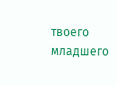твоего младшего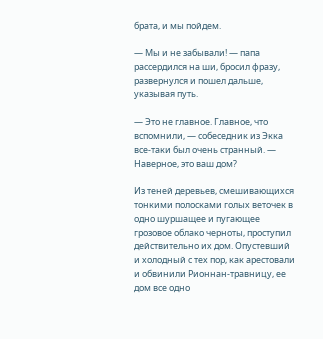брата, и мы пойдем.

— Мы и не забывали! — папа рассердился на ши, бросил фразу, развернулся и пошел дальше, указывая путь.

— Это не главное. Главное, что вспомнили, — собеседник из Экка все-таки был очень странный. — Наверное, это ваш дом?

Из теней деревьев, смешивающихся тонкими полосками голых веточек в одно шуршащее и пугающее грозовое облако черноты, проступил действительно их дом. Опустевший и холодный с тех пор, как арестовали и обвинили Рионнан-травницу, ее дом все одно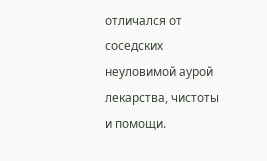отличался от соседских неуловимой аурой лекарства, чистоты и помощи.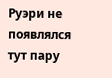Руэри не появлялся тут пару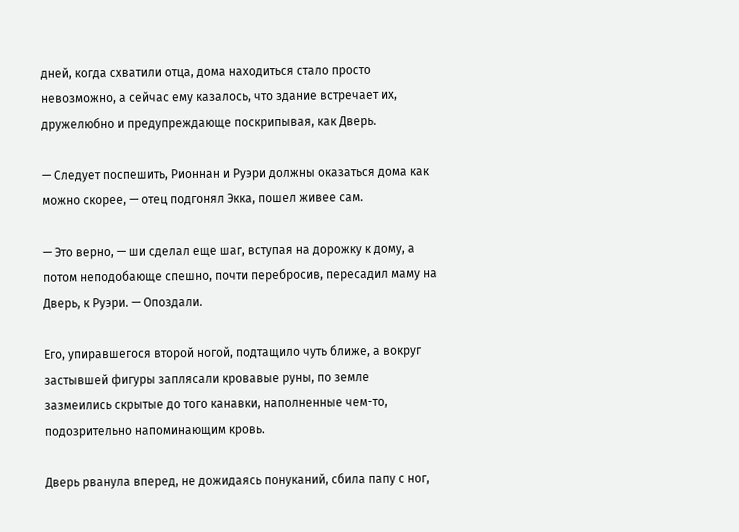дней, когда схватили отца, дома находиться стало просто невозможно, а сейчас ему казалось, что здание встречает их, дружелюбно и предупреждающе поскрипывая, как Дверь.

— Следует поспешить, Рионнан и Руэри должны оказаться дома как можно скорее, — отец подгонял Экка, пошел живее сам.

— Это верно, — ши сделал еще шаг, вступая на дорожку к дому, а потом неподобающе спешно, почти перебросив, пересадил маму на Дверь, к Руэри. — Опоздали.

Его, упиравшегося второй ногой, подтащило чуть ближе, а вокруг застывшей фигуры заплясали кровавые руны, по земле зазмеились скрытые до того канавки, наполненные чем-то, подозрительно напоминающим кровь.

Дверь рванула вперед, не дожидаясь понуканий, сбила папу с ног,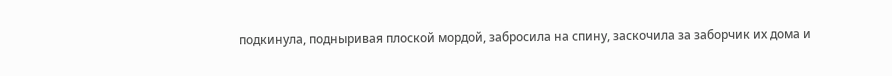подкинула, подныривая плоской мордой, забросила на спину, заскочила за заборчик их дома и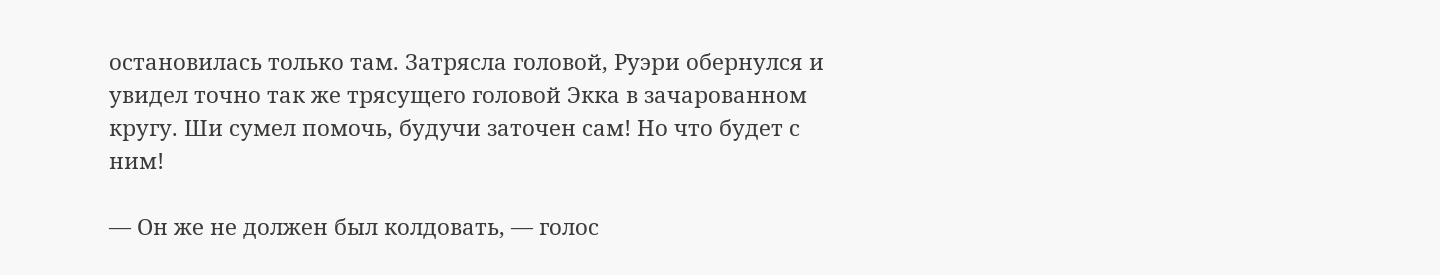остановилась только там. Затрясла головой, Руэри обернулся и увидел точно так же трясущего головой Экка в зачарованном кругу. Ши сумел помочь, будучи заточен сам! Но что будет с ним!

— Он же не должен был колдовать, — голос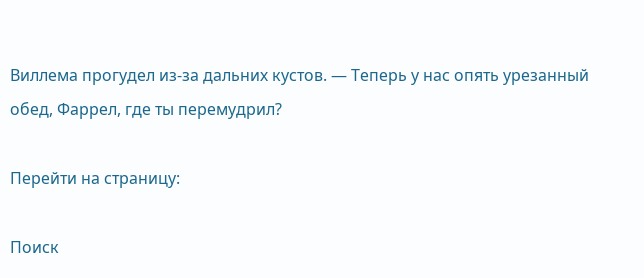Виллема прогудел из-за дальних кустов. — Теперь у нас опять урезанный обед, Фаррел, где ты перемудрил?

Перейти на страницу:

Поиск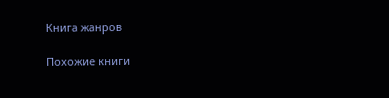Книга жанров

Похожие книги